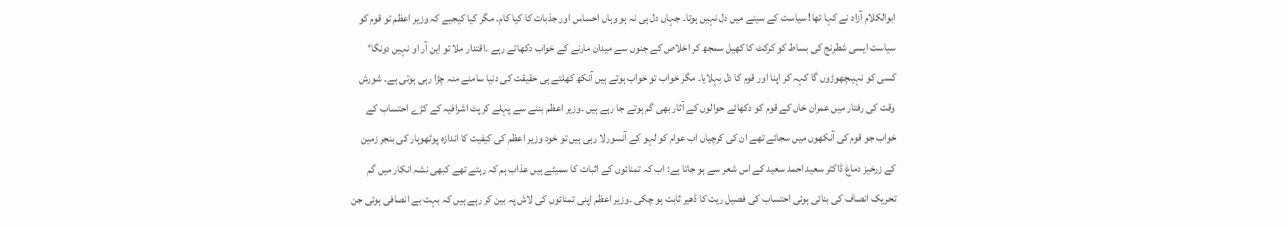ابوالکلام آزاد نے کہا تھا! سیاست کے سینے میں دل نہیں ہوتا۔ جہاں دل ہی نہ ہو وہاں احساس اور جذبات کا کیا کام۔ مگر کیا کیجیے کہ وزیر اعظم تو قوم کو سیاست ایسی شطرنج کی بساط کو کرکٹ کا کھیل سمجھ کر اخلاص کے جنوں سے میدان مارنے کے خواب دکھاتے رہے ۔اقتدار ملا تو این آر او نہیں دونگا‘ کسی کو نہیںچھوڑوں گا کہہ کر اپنا اور قوم کا دل بہلایا۔ مگر خواب تو خواب ہوتے ہیں آنکھ کھلتے ہی حقیقت کی دنیا سامنے منہ چڑا رہی ہوتی ہے۔ شورش وقت کی رفتار میں عمران خاں کے قوم کو دکھائے حوالوں کے آثار بھی گم ہوتے جا رہے ہیں ۔وزیر اعظم بننے سے پہلے کرپٹ اشرافیہ کے کڑے احتساب کے خواب جو قوم کی آنکھوں میں سجائے تھے ان کی کرچیاں اب عوام کو لہو کے آنسورلا رہی ہیں تو خود وزیر اعظم کی کیفیت کا اندازہ پوٹھوہار کی بنجر زمین کے زرخیز دماغ ڈاکٹر سعید احمد سعید کے اس شعر سے ہو جاتا ہے: اب کہ تمنائوں کے اثبات کا سمیٹے ہیں عذاب ہم کہ رہتے تھے کبھی نشہ انکار میں گم تحریک انصاف کی بنائی ہوئی احتساب کی فصیل ریت کا ڈھیر ثابت ہو چکی ۔وزیر اعظم اپنی تمنائوں کی لاش پہ بین کر رہے ہیں کہ بہت بے انصافی ہوئی جن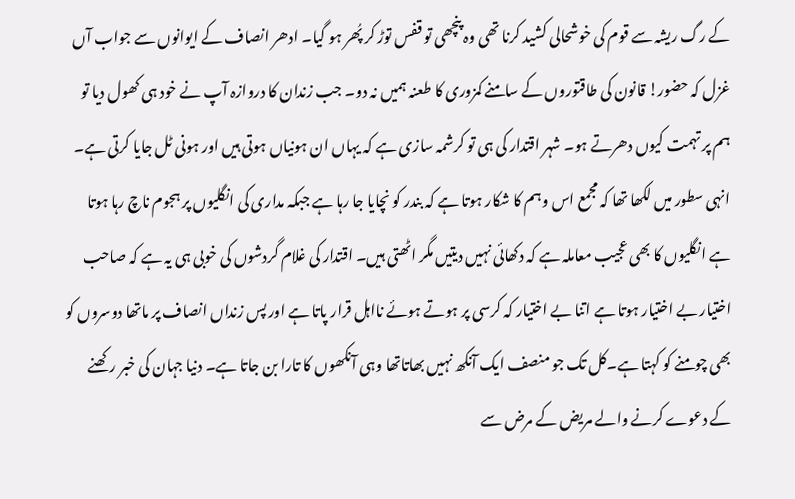کے رگ ریشہ سے قوم کی خوشحالی کشید کرنا تھی وہ پنچھی تو قفس توڑ کر پُھر ہو گیا۔ ادھر انصاف کے ایوانوں سے جواب آں غزل کہ حضور! قانون کی طاقتوروں کے سامنے کمزوری کا طعنہ ہمیں نہ دو۔ جب زندان کا دروازہ آپ نے خود ہی کھول دیا تو ہم پر تہمت کیوں دھرتے ہو۔ شہر اقتدار کی ہی تو کرشمہ سازی ہے کہ یہاں ان ہونیاں ہوتی ہیں اور ہونی ٹل جایا کرتی ہے۔ انہی سطور میں لکھا تھا کہ مجمع اس وہم کا شکار ہوتا ہے کہ بندر کو نچایا جا رہا ہے جبکہ مداری کی انگلیوں پر ہجوم ناچ رہا ہوتا ہے انگلیوں کا بھی عجیب معاملہ ہے کہ دکھائی نہیں دیتیں مگر اٹھتی ہیں۔ اقتدار کی غلام گردشوں کی خوبی ہی یہ ہے کہ صاحب اختیار بے اختیار ہوتا ہے اتنا بے اختیار کہ کرسی پر ہوتے ہوئے نااہل قرار پاتا ہے اور پس زنداں انصاف پر ماتھا دوسروں کو بھی چومنے کو کہتا ہے۔کل تک جو منصف ایک آنکھ نہیں بھاتاتھا وہی آنکھوں کا تارا بن جاتا ہے۔ دنیا جہان کی خبر رکھنے کے دعوے کرنے والے مریض کے مرض سے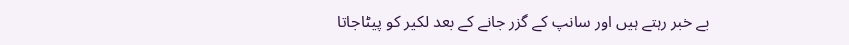بے خبر رہتے ہیں اور سانپ کے گزر جانے کے بعد لکیر کو پیٹاجاتا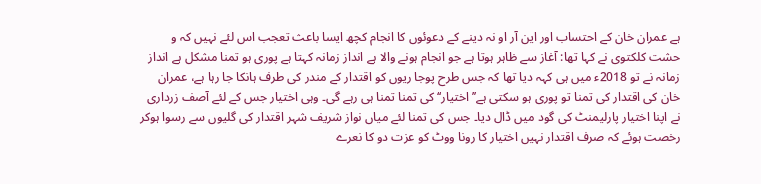ہے عمران خان کے احتساب اور این آر او نہ دینے کے دعوئوں کا انجام کچھ ایسا باعث تعجب اس لئے نہیں کہ و حشت کلکتوی نے کہا تھا: آغاز سے ظاہر ہوتا ہے جو انجام ہونے والا ہے انداز زمانہ کہتا ہے پوری ہو تمنا مشکل ہے انداز زمانہ نے تو 2018ء میں ہی کہہ دیا تھا کہ جس طرح پوجا ریوں کو اقتدار کے مندر کی طرف ہانکا جا رہا ہے، عمران خان کی اقتدار کی تمنا تو پوری ہو سکتی ہے’’ اختیار‘‘ کی تمنا تمنا ہی رہے گی۔ وہی اختیار جس کے لئے آصف زرداری نے اپنا اختیار پارلیمنٹ کی گود میں ڈال دیا۔ جس کی تمنا لئے میاں نواز شریف شہر اقتدار کی گلیوں سے رسوا ہوکر رخصت ہوئے کہ صرف اقتدار نہیں اختیار کا رونا ووٹ کو عزت دو کا نعرے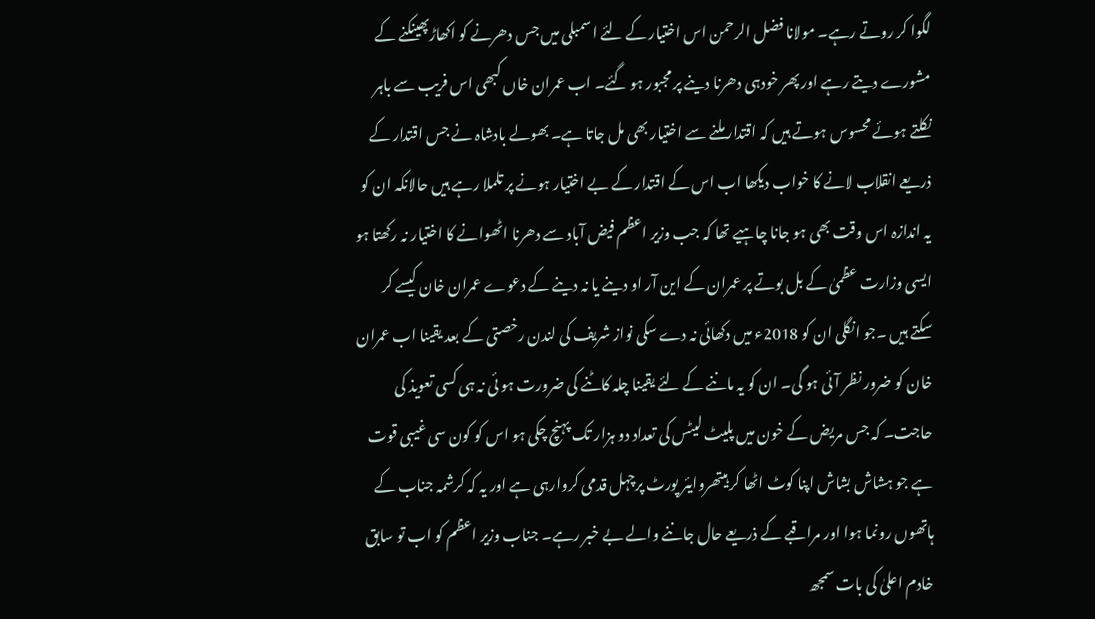لگوا کر روتے رہے۔ مولانا فضل الرحمن اس اختیار کے لئے اسمبلی میں جس دھرنے کو اکھاڑپھینکنے کے مشورے دیتے رہے اور پھر خودہی دھرنا دینے پر مجبور ہو گئے۔ اب عمران خاں کبھی اس فریب سے باہر نکلتے ہوئے محسوس ہوتے ہیں کہ اقتدار ملنے سے اختیار بھی مل جاتا ہے۔ بھولے بادشاہ نے جس اقتدار کے ذریعے انقلاب لانے کا خواب دیکھا اب اس کے اقتدار کے بے اختیار ہونے پر تلملا رہے ہیں حالانکہ ان کو یہ اندازہ اس وقت بھی ہو جانا چاہیے تھا کہ جب وزیر اعظم فیض آباد سے دھرنا اٹھوانے کا اختیار نہ رکھتا ہو ایسی وزارت عظمیٰ کے بل بوتے پر عمران کے این آر او دینے یا نہ دینے کے دعوے عمران خان کیسے کر سکتے ہیں ۔جو انگلی ان کو 2018ء میں دکھائی نہ دے سکی نواز شریف کی لندن رخصتی کے بعد یقینا اب عمران خان کو ضرور نظر آئی ہو گی۔ ان کو یہ ماننے کے لئے یقینا چلہ کاٹنے کی ضرورت ہو ئی نہ ہی کسی تعویذ کی حاجت۔ کہ جس مریض کے خون میں پلیٹ لیٹس کی تعداد دو ہزار تک پہنچ چکی ہو اس کو کون سی غیبی قوت ہے جو ہشاش بشاش اپنا کوٹ اٹھا کر ہیتھروایئر پورٹ پرچہل قدمی کروارہی ہے اور یہ کہ کرشمہ جناب کے ہاتھوں رونما ہوا اور مراقبے کے ذریعے حال جاننے والے بے خبر رہے۔ جناب وزیر اعظم کو اب تو سابق خادم اعلیٰ کی بات سمجھ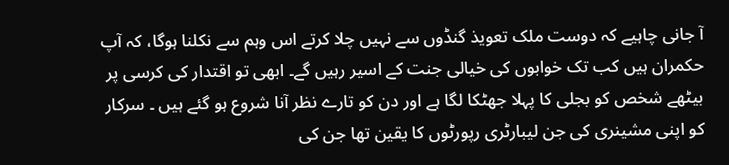آ جانی چاہیے کہ دوست ملک تعویذ گنڈوں سے نہیں چلا کرتے اس وہم سے نکلنا ہوگا، کہ آپ حکمران ہیں کب تک خوابوں کی خیالی جنت کے اسیر رہیں گے۔ ابھی تو اقتدار کی کرسی پر بیٹھے شخص کو بجلی کا پہلا جھٹکا لگا ہے اور دن کو تارے نظر آنا شروع ہو گئے ہیں ۔ سرکار کو اپنی مشینری کی جن لیبارٹری رپورٹوں کا یقین تھا جن کی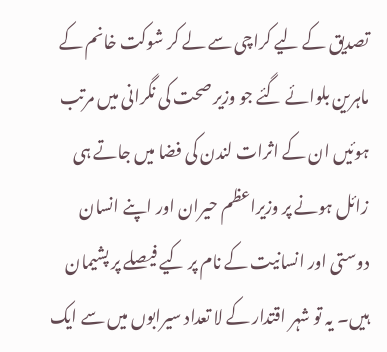تصدیق کے لیے کراچی سے لے کر شوکت خانم کے ماہرین بلوائے گئے جو وزیر صحت کی نگرانی میں مرتب ہوئیں ان کے اثرات لندن کی فضا میں جاتے ہی زائل ہونے پر وزیراعظم حیران اور اپنے انسان دوستی اور انسانیت کے نام پر کیے فیصلے پر پشیمان ہیں۔ یہ تو شہر اقتدار کے لا تعداد سیرابوں میں سے ایک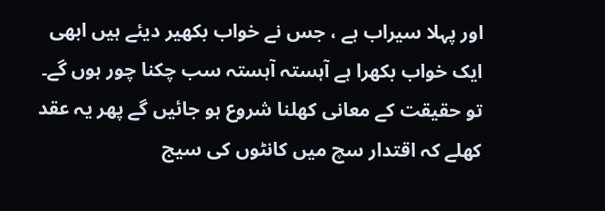اور پہلا سیراب ہے ، جس نے خواب بکھیر دیئے ہیں ابھی ایک خواب بکھرا ہے آہستہ آہستہ سب چکنا چور ہوں گے۔ تو حقیقت کے معانی کھلنا شروع ہو جائیں گے پھر یہ عقد کھلے کہ اقتدار سچ میں کانٹوں کی سیج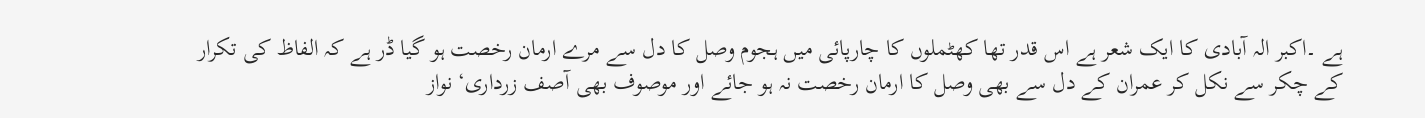ہے ۔اکبر الہ آبادی کا ایک شعر ہے اس قدر تھا کھٹملوں کا چارپائی میں ہجوم وصل کا دل سے مرے ارمان رخصت ہو گیا ڈر ہے کہ الفاظ کی تکرار کے چکر سے نکل کر عمران کے دل سے بھی وصل کا ارمان رخصت نہ ہو جائے اور موصوف بھی آصف زرداری‘ نواز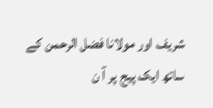شریف اور مولانا فضل الرحمن کے ساتھ ایک پیج پر آ ن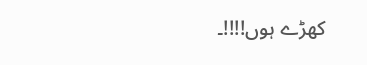کھڑے ہوں!!!!۔